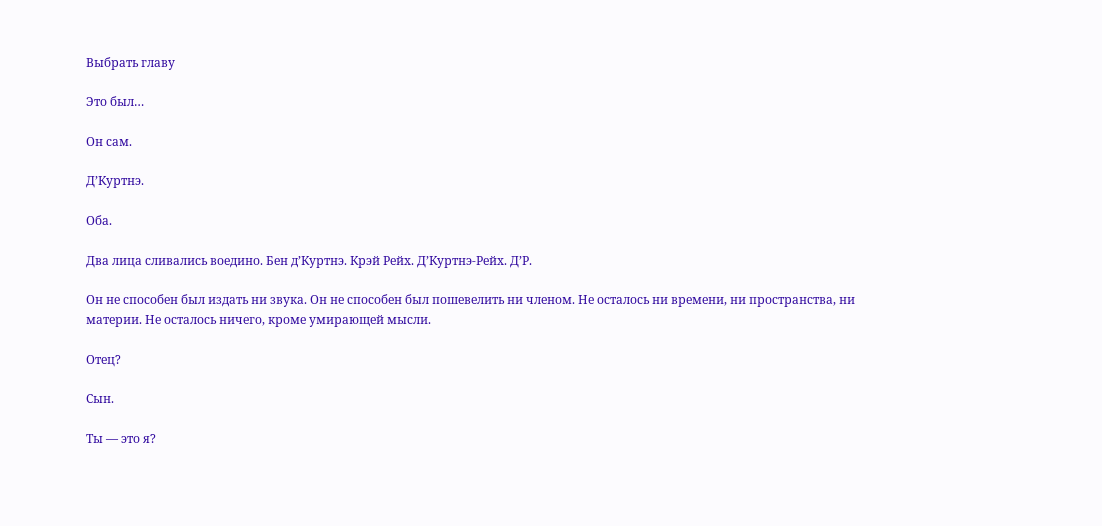Выбрать главу

Это был…

Он сам.

Д’Куртнэ.

Оба.

Два лица сливались воедино. Бен д’Куртнэ. Крэй Рейх. Д’Куртнэ-Рейх. Д’Р.

Он не способен был издать ни звука. Он не способен был пошевелить ни членом. Не осталось ни времени, ни пространства, ни материи. Не осталось ничего, кроме умирающей мысли.

Отец?

Сын.

Ты — это я?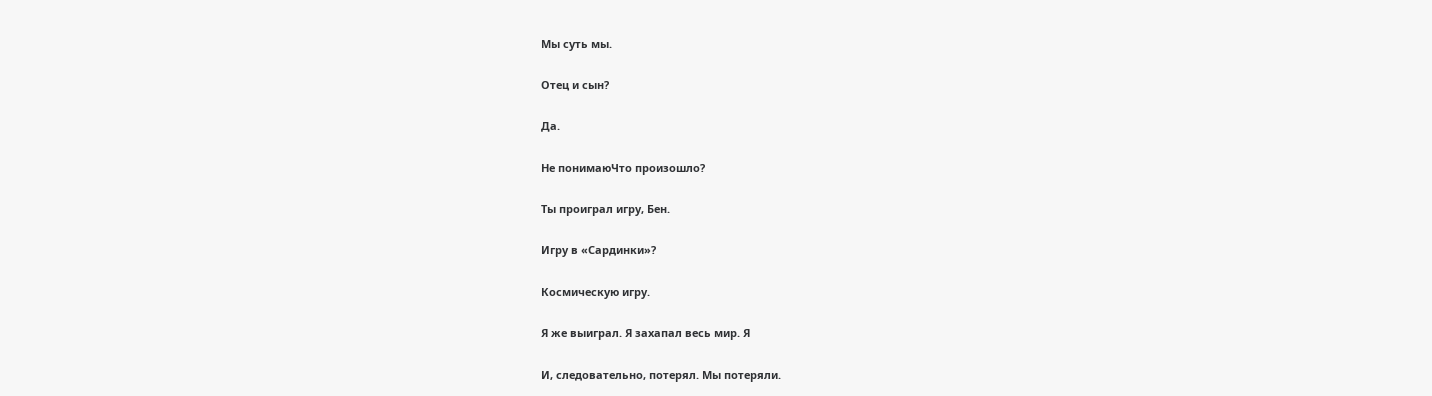Мы суть мы.

Отец и сын?

Да.

Не понимаюЧто произошло?

Ты проиграл игру, Бен.

Игру в «Сардинки»?

Космическую игру.

Я же выиграл. Я захапал весь мир. Я

И, следовательно, потерял. Мы потеряли.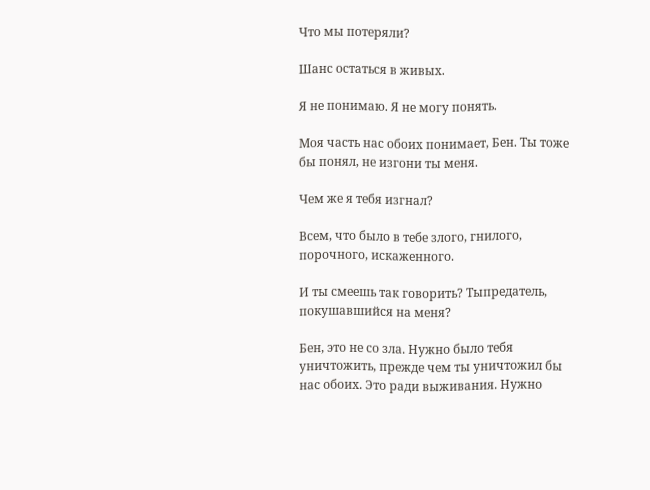Что мы потеряли?

Шанс остаться в живых.

Я не понимаю. Я не могу понять.

Моя часть нас обоих понимает, Бен. Ты тоже бы понял, не изгони ты меня.

Чем же я тебя изгнал?

Всем, что было в тебе злого, гнилого, порочного, искаженного.

И ты смеешь так говорить? Тыпредатель, покушавшийся на меня?

Бен, это не со зла. Нужно было тебя уничтожить, прежде чем ты уничтожил бы нас обоих. Это ради выживания. Нужно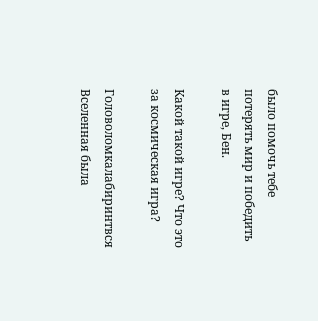было помочь тебе потерять мир и победить в игре, Бен.

Какой такой игре? Что это за космическая игра?

Головоломкалабиринтвся Вселенная была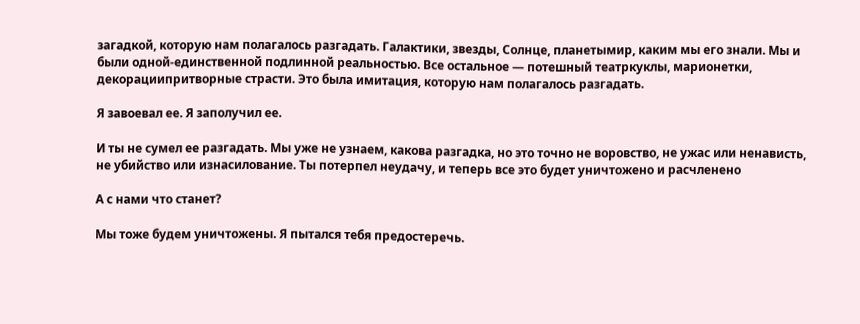загадкой, которую нам полагалось разгадать. Галактики, звезды, Солнце, планетымир, каким мы его знали. Мы и были одной-единственной подлинной реальностью. Все остальное — потешный театркуклы, марионетки, декорациипритворные страсти. Это была имитация, которую нам полагалось разгадать.

Я завоевал ее. Я заполучил ее.

И ты не сумел ее разгадать. Мы уже не узнаем, какова разгадка, но это точно не воровство, не ужас или ненависть, не убийство или изнасилование. Ты потерпел неудачу, и теперь все это будет уничтожено и расчленено

А с нами что станет?

Мы тоже будем уничтожены. Я пытался тебя предостеречь.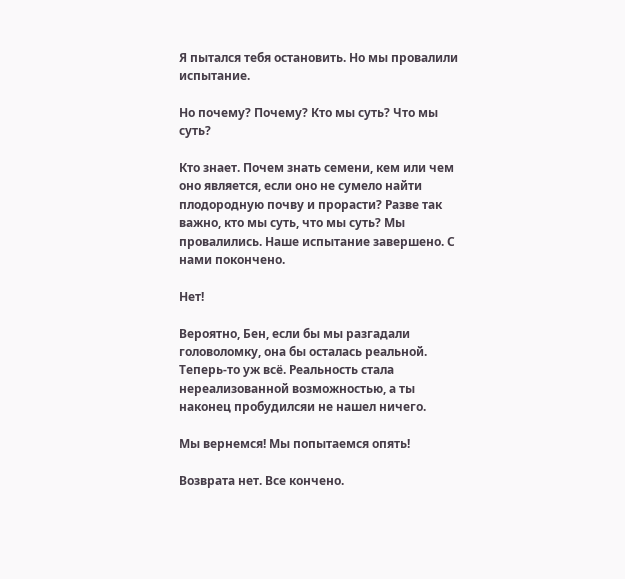Я пытался тебя остановить. Но мы провалили испытание.

Но почему? Почему? Кто мы суть? Что мы суть?

Кто знает. Почем знать семени, кем или чем оно является, если оно не сумело найти плодородную почву и прорасти? Разве так важно, кто мы суть, что мы суть? Мы провалились. Наше испытание завершено. С нами покончено.

Нет!

Вероятно, Бен, если бы мы разгадали головоломку, она бы осталась реальной. Теперь-то уж всё. Реальность стала нереализованной возможностью, а ты наконец пробудилсяи не нашел ничего.

Мы вернемся! Мы попытаемся опять!

Возврата нет. Все кончено.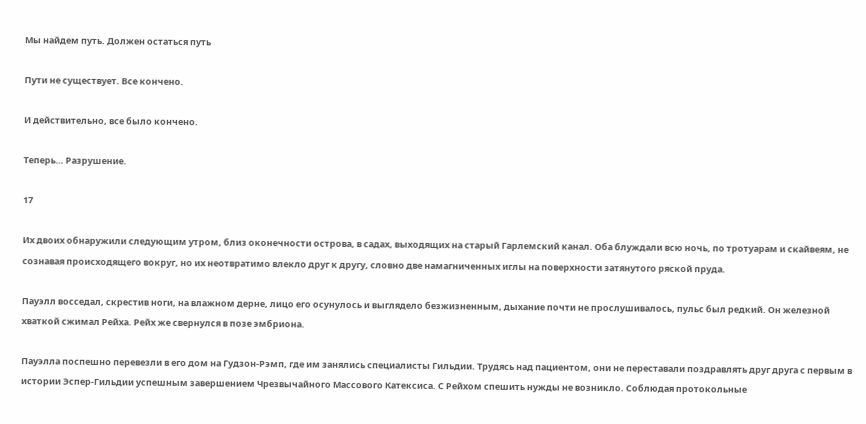Мы найдем путь. Должен остаться путь

Пути не существует. Все кончено.

И действительно, все было кончено.

Теперь… Разрушение.

17

Их двоих обнаружили следующим утром, близ оконечности острова, в садах, выходящих на старый Гарлемский канал. Оба блуждали всю ночь, по тротуарам и скайвеям, не сознавая происходящего вокруг, но их неотвратимо влекло друг к другу, словно две намагниченных иглы на поверхности затянутого ряской пруда.

Пауэлл восседал, скрестив ноги, на влажном дерне, лицо его осунулось и выглядело безжизненным, дыхание почти не прослушивалось, пульс был редкий. Он железной хваткой сжимал Рейха. Рейх же свернулся в позе эмбриона.

Пауэлла поспешно перевезли в его дом на Гудзон-Рэмп, где им занялись специалисты Гильдии. Трудясь над пациентом, они не переставали поздравлять друг друга с первым в истории Эспер-Гильдии успешным завершением Чрезвычайного Массового Катексиса. С Рейхом спешить нужды не возникло. Соблюдая протокольные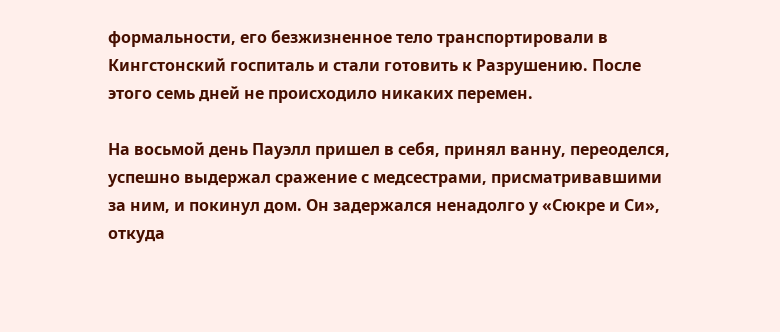формальности, его безжизненное тело транспортировали в Кингстонский госпиталь и стали готовить к Разрушению. После этого семь дней не происходило никаких перемен.

На восьмой день Пауэлл пришел в себя, принял ванну, переоделся, успешно выдержал сражение с медсестрами, присматривавшими за ним, и покинул дом. Он задержался ненадолго у «Сюкре и Си», откуда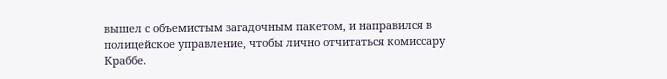вышел с объемистым загадочным пакетом, и направился в полицейское управление, чтобы лично отчитаться комиссару Краббе.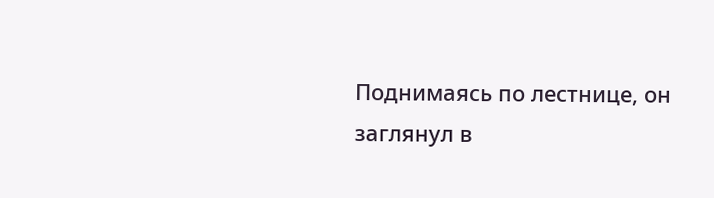Поднимаясь по лестнице, он заглянул в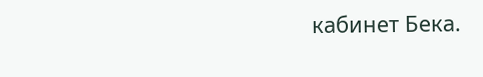кабинет Бека.